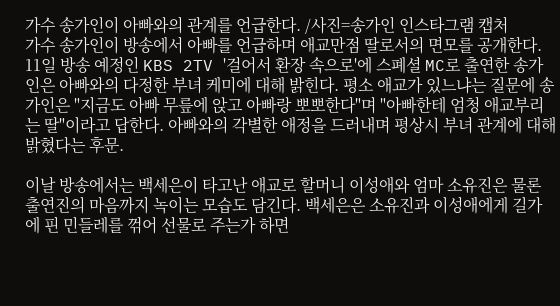가수 송가인이 아빠와의 관계를 언급한다. /사진=송가인 인스타그램 캡처
가수 송가인이 방송에서 아빠를 언급하며 애교만점 딸로서의 면모를 공개한다.
11일 방송 예정인 KBS 2TV '걸어서 환장 속으로'에 스폐셜 MC로 출연한 송가인은 아빠와의 다정한 부녀 케미에 대해 밝힌다. 평소 애교가 있느냐는 질문에 송가인은 "지금도 아빠 무릎에 앉고 아빠랑 뽀뽀한다"며 "아빠한테 엄청 애교부리는 딸"이라고 답한다. 아빠와의 각별한 애정을 드러내며 평상시 부녀 관계에 대해 밝혔다는 후문.

이날 방송에서는 백세은이 타고난 애교로 할머니 이성애와 엄마 소유진은 물론 출연진의 마음까지 녹이는 모습도 담긴다. 백세은은 소유진과 이성애에게 길가에 핀 민들레를 꺾어 선물로 주는가 하면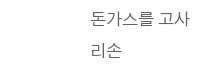돈가스를 고사리손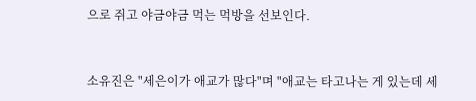으로 쥐고 야금야금 먹는 먹방을 선보인다.


소유진은 "세은이가 애교가 많다"며 "애교는 타고나는 게 있는데 세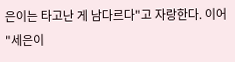은이는 타고난 게 남다르다"고 자랑한다. 이어 "세은이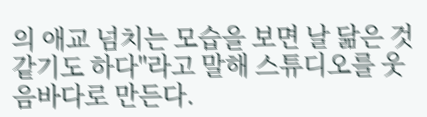의 애교 넘치는 모습을 보면 날 닮은 것 같기도 하다"라고 말해 스튜디오를 웃음바다로 만든다.